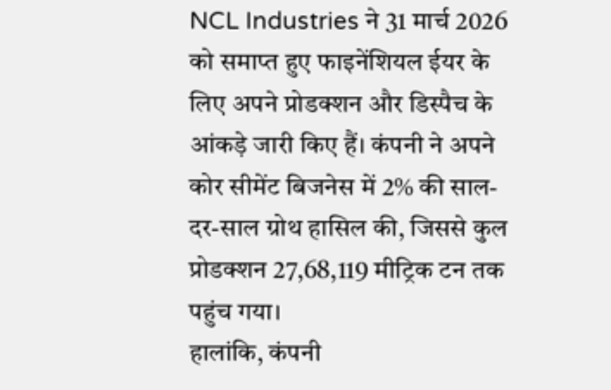NCL Industries ने 31 मार्च 2026 को समाप्त हुए फाइनेंशियल ईयर के लिए अपने प्रोडक्शन और डिस्पैच के आंकड़े जारी किए हैं। कंपनी ने अपने कोर सीमेंट बिजनेस में 2% की साल-दर-साल ग्रोथ हासिल की, जिससे कुल प्रोडक्शन 27,68,119 मीट्रिक टन तक पहुंच गया।
हालांकि, कंपनी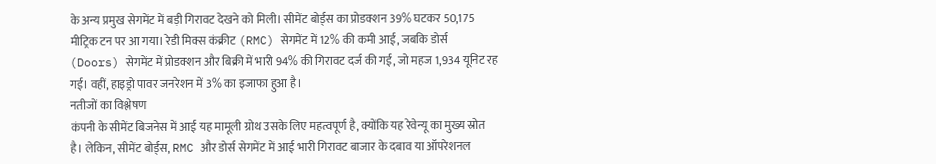के अन्य प्रमुख सेगमेंट में बड़ी गिरावट देखने को मिली। सीमेंट बोर्ड्स का प्रोडक्शन 39% घटकर 50,175 मीट्रिक टन पर आ गया। रेडी मिक्स कंक्रीट (RMC) सेगमेंट में 12% की कमी आई, जबकि डोर्स (Doors) सेगमेंट में प्रोडक्शन और बिक्री में भारी 94% की गिरावट दर्ज की गई, जो महज 1,934 यूनिट रह गई। वहीं, हाइड्रो पावर जनरेशन में 3% का इजाफा हुआ है।
नतीजों का विश्लेषण
कंपनी के सीमेंट बिजनेस में आई यह मामूली ग्रोथ उसके लिए महत्वपूर्ण है, क्योंकि यह रेवेन्यू का मुख्य स्रोत है। लेकिन, सीमेंट बोर्ड्स, RMC और डोर्स सेगमेंट में आई भारी गिरावट बाजार के दबाव या ऑपरेशनल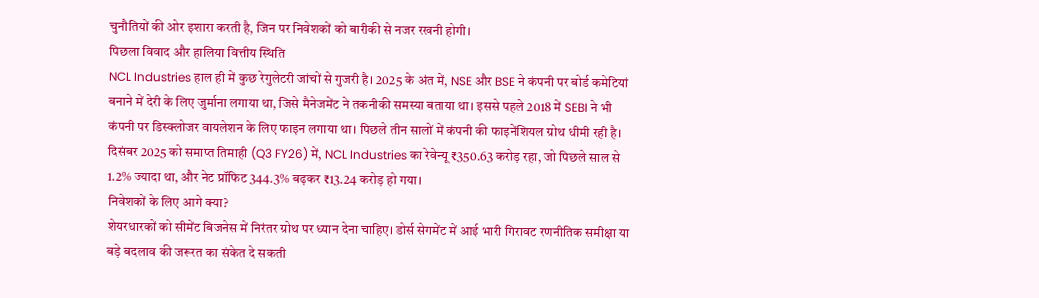चुनौतियों की ओर इशारा करती है, जिन पर निवेशकों को बारीकी से नजर रखनी होगी।
पिछला विवाद और हालिया वित्तीय स्थिति
NCL Industries हाल ही में कुछ रेगुलेटरी जांचों से गुजरी है। 2025 के अंत में, NSE और BSE ने कंपनी पर बोर्ड कमेटियां बनाने में देरी के लिए जुर्माना लगाया था, जिसे मैनेजमेंट ने तकनीकी समस्या बताया था। इससे पहले 2018 में SEBI ने भी कंपनी पर डिस्क्लोजर वायलेशन के लिए फाइन लगाया था। पिछले तीन सालों में कंपनी की फाइनेंशियल ग्रोथ धीमी रही है। दिसंबर 2025 को समाप्त तिमाही (Q3 FY26) में, NCL Industries का रेवेन्यू ₹350.63 करोड़ रहा, जो पिछले साल से 1.2% ज्यादा था, और नेट प्रॉफिट 344.3% बढ़कर ₹13.24 करोड़ हो गया।
निवेशकों के लिए आगे क्या?
शेयरधारकों को सीमेंट बिजनेस में निरंतर ग्रोथ पर ध्यान देना चाहिए। डोर्स सेगमेंट में आई भारी गिरावट रणनीतिक समीक्षा या बड़े बदलाव की जरूरत का संकेत दे सकती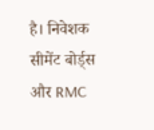है। निवेशक सीमेंट बोर्ड्स और RMC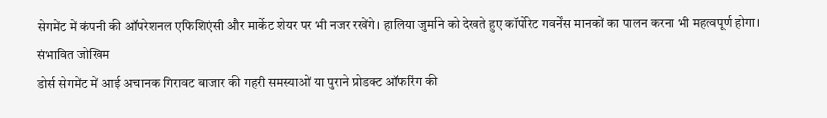सेगमेंट में कंपनी की ऑपरेशनल एफिशिएंसी और मार्केट शेयर पर भी नजर रखेंगे। हालिया जुर्माने को देखते हुए कॉर्पोरेट गवर्नेंस मानकों का पालन करना भी महत्वपूर्ण होगा।
संभावित जोखिम
डोर्स सेगमेंट में आई अचानक गिरावट बाजार की गहरी समस्याओं या पुराने प्रोडक्ट ऑफरिंग की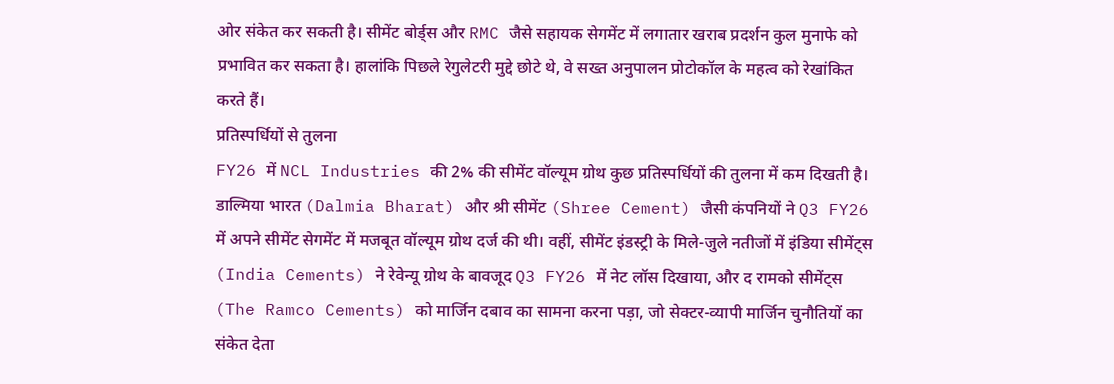ओर संकेत कर सकती है। सीमेंट बोर्ड्स और RMC जैसे सहायक सेगमेंट में लगातार खराब प्रदर्शन कुल मुनाफे को प्रभावित कर सकता है। हालांकि पिछले रेगुलेटरी मुद्दे छोटे थे, वे सख्त अनुपालन प्रोटोकॉल के महत्व को रेखांकित करते हैं।
प्रतिस्पर्धियों से तुलना
FY26 में NCL Industries की 2% की सीमेंट वॉल्यूम ग्रोथ कुछ प्रतिस्पर्धियों की तुलना में कम दिखती है। डाल्मिया भारत (Dalmia Bharat) और श्री सीमेंट (Shree Cement) जैसी कंपनियों ने Q3 FY26 में अपने सीमेंट सेगमेंट में मजबूत वॉल्यूम ग्रोथ दर्ज की थी। वहीं, सीमेंट इंडस्ट्री के मिले-जुले नतीजों में इंडिया सीमेंट्स (India Cements) ने रेवेन्यू ग्रोथ के बावजूद Q3 FY26 में नेट लॉस दिखाया, और द रामको सीमेंट्स (The Ramco Cements) को मार्जिन दबाव का सामना करना पड़ा, जो सेक्टर-व्यापी मार्जिन चुनौतियों का संकेत देता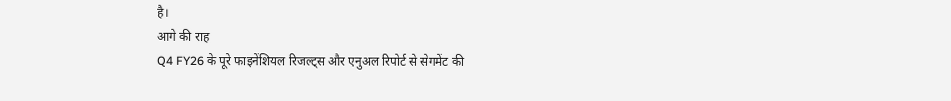है।
आगे की राह
Q4 FY26 के पूरे फाइनेंशियल रिजल्ट्स और एनुअल रिपोर्ट से सेगमेंट की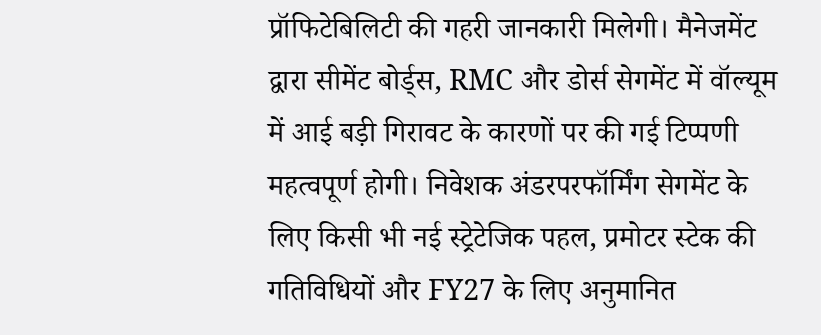प्रॉफिटेबिलिटी की गहरी जानकारी मिलेगी। मैनेजमेंट द्वारा सीमेंट बोर्ड्स, RMC और डोर्स सेगमेंट में वॉल्यूम में आई बड़ी गिरावट के कारणों पर की गई टिप्पणी महत्वपूर्ण होगी। निवेशक अंडरपरफॉर्मिंग सेगमेंट के लिए किसी भी नई स्ट्रेटेजिक पहल, प्रमोटर स्टेक की गतिविधियों और FY27 के लिए अनुमानित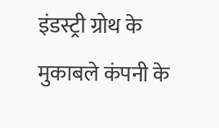इंडस्ट्री ग्रोथ के मुकाबले कंपनी के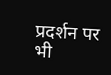प्रदर्शन पर भी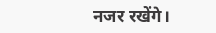नजर रखेंगे।